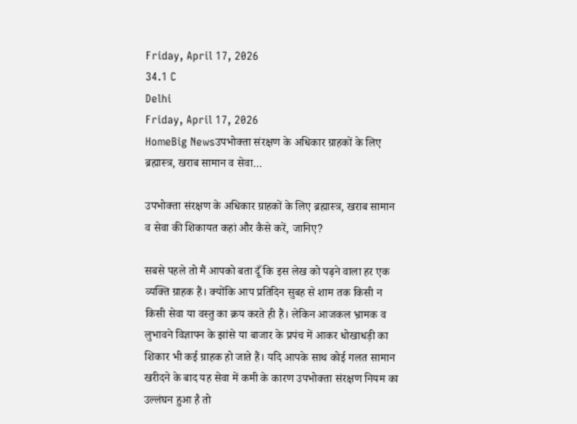Friday, April 17, 2026
34.1 C
Delhi
Friday, April 17, 2026
HomeBig Newsउपभोक्ता संरक्षण के अधिकार ग्राहकों के लिए ब्रह्मास्त्र, खराब सामान व सेवा...

उपभोक्ता संरक्षण के अधिकार ग्राहकों के लिए ब्रह्मास्त्र, खराब सामान व सेवा की शिकायत कहां और कैसे करें, जानिए?

सबसे पहले तो मैं आपको बता दूँ कि इस लेख को पढ़ने वाला हर एक व्यक्ति ग्राहक हैं। क्योंकि आप प्रतिदिन सुबह से शाम तक किसी न  किसी सेवा या वस्तु का क्रय करते ही हैं। लेकिन आजकल भ्रामक व लुभावने विज्ञापन के झांसे या बाजार के प्रपंच में आकर धोखाधड़ी का शिकार भी कई ग्राहक हो जाते हैं। यदि आपके साथ कोई गलत सामान खरीदने के बाद यह सेवा में कमी के कारण उपभोक्ता संरक्षण नियम का उल्लंघन हुआ है तो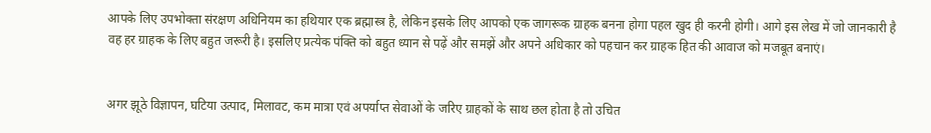आपके लिए उपभोक्ता संरक्षण अधिनियम का हथियार एक ब्रह्मास्त्र है, लेकिन इसके लिए आपको एक जागरूक ग्राहक बनना होगा पहल खुद ही करनी होगी। आगे इस लेख में जो जानकारी है वह हर ग्राहक के लिए बहुत जरूरी है। इसलिए प्रत्येक पंक्ति को बहुत ध्यान से पढ़ें और समझें और अपने अधिकार को पहचान कर ग्राहक हित की आवाज को मजबूत बनाएं।


अगर झूठे विज्ञापन, घटिया उत्पाद, मिलावट, कम मात्रा एवं अपर्याप्त सेवाओं के जरिए ग्राहकों के साथ छल होता है तो उचित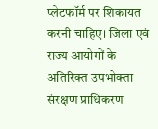प्लेटफॉर्म पर शिकायत करनी चाहिए। जिला एवं राज्य आयोगों के अतिरिक्त उपभोक्ता संरक्षण प्राधिकरण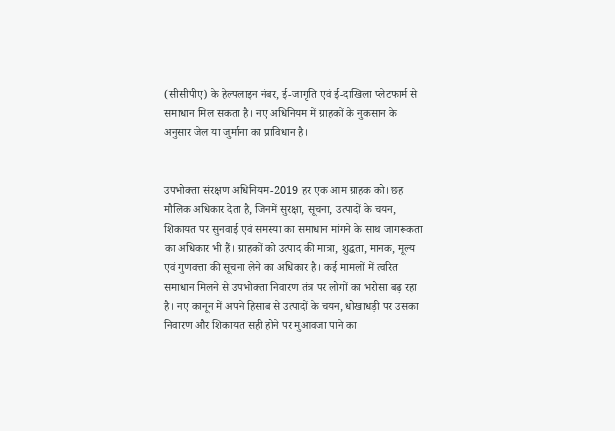(सीसीपीए) के हेल्पलाइन नंबर, ई-जागृति एवं ई-दाखिला प्लेटफार्म से समाधान मिल सकता है। नए अधिनियम में ग्राहकों के नुकसान के अनुसार जेल या जुर्माना का प्राविधान है।


उपभोक्ता संरक्षण अधिनियम-2019 हर एक आम ग्राहक को। छह मौलिक अधिकार देता है, जिनमें सुरक्षा, सूचना, उत्पादों के चयन, शिकायत पर सुनवाई एवं समस्या का समाधान मांगने के साथ जागरूकता का अधिकार भी हैं। ग्राहकों को उत्पाद की मात्रा, शुद्धता, मानक, मूल्य एवं गुणवत्ता की सूचना लेने का अधिकार है। कई मामलों में त्वरित समाधान मिलने से उपभोक्ता निवारण तंत्र पर लोगों का भरोसा बढ़ रहा है। नए कानून में अपने हिसाब से उत्पादों के चयन, धोखाधड़ी पर उसका निवारण और शिकायत सही होने पर मुआवजा पाने का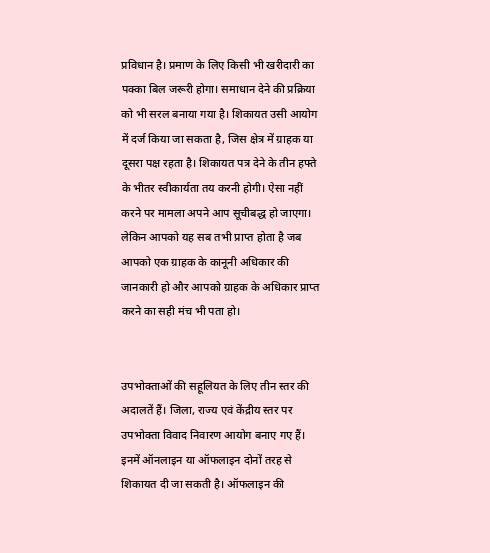प्रविधान है। प्रमाण के लिए किसी भी खरीदारी का पक्का बिल जरूरी होगा। समाधान देने की प्रक्रिया को भी सरल बनाया गया है। शिकायत उसी आयोग में दर्ज किया जा सकता है, जिस क्षेत्र में ग्राहक या दूसरा पक्ष रहता है। शिकायत पत्र देने के तीन हफ्ते के भीतर स्वीकार्यता तय करनी होगी। ऐसा नहीं करने पर मामला अपने आप सूचीबद्ध हो जाएगा। लेकिन आपको यह सब तभी प्राप्त होता है जब आपको एक ग्राहक के कानूनी अधिकार की जानकारी हो और आपको ग्राहक के अधिकार प्राप्त करने का सही मंच भी पता हो।


उपभोक्ताओं की सहूलियत के लिए तीन स्तर की अदालतें हैं। जिला, राज्य एवं केंद्रीय स्तर पर उपभोक्ता विवाद निवारण आयोग बनाए गए हैं। इनमें ऑनलाइन या ऑफलाइन दोनों तरह से शिकायत दी जा सकती है। ऑफलाइन की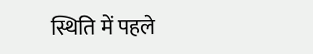स्थिति में पहले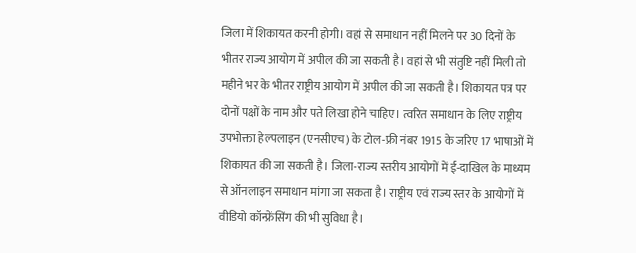जिला में शिकायत करनी होगी। वहां से समाधान नहीं मिलने पर 30 दिनों के भीतर राज्य आयोग में अपील की जा सकती है। वहां से भी संतुष्टि नहीं मिली तो महीने भर के भीतर राष्ट्रीय आयोग में अपील की जा सकती है। शिकायत पत्र पर दोनों पक्षों के नाम और पते लिखा होने चाहिए। त्वरित समाधान के लिए राष्ट्रीय उपभोक्ता हेल्पलाइन (एनसीएच) के टोल-फ्री नंबर 1915 के जरिए 17 भाषाओं में शिकायत की जा सकती है। जिला-राज्य स्तरीय आयोगों में ई-दाखिल के माध्यम से ऑनलाइन समाधान मांगा जा सकता है। राष्ट्रीय एवं राज्य स्तर के आयोगों में वीडियो कॉन्फ्रेंसिंग की भी सुविधा है।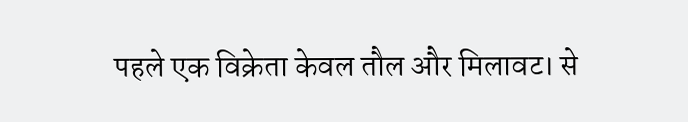पहले एक विक्रेता केवल तौल और मिलावट। से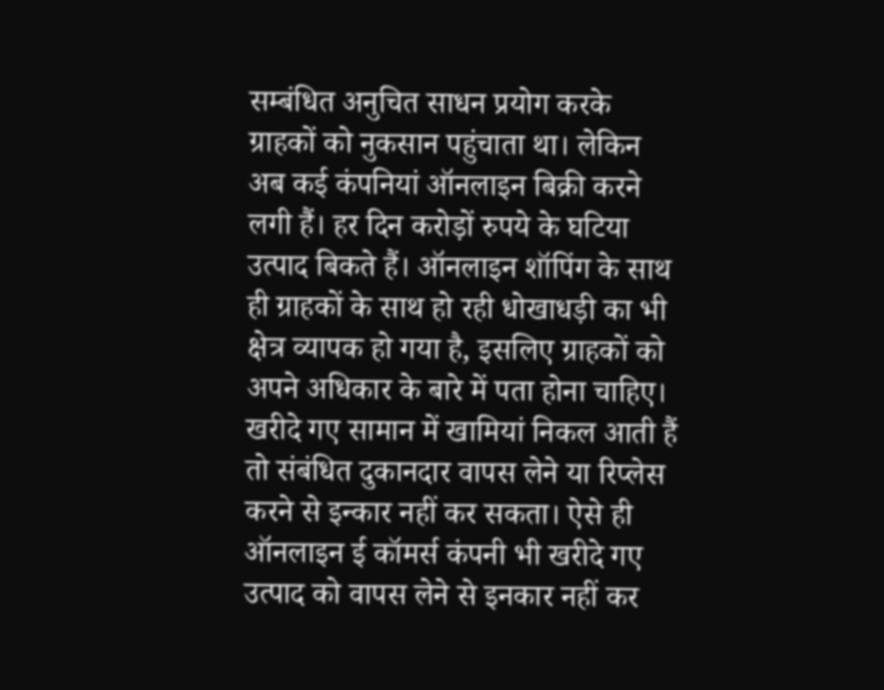सम्बंधित अनुचित साधन प्रयोग करके ग्राहकों को नुकसान पहुंचाता था। लेकिन अब कई कंपनियां ऑनलाइन बिक्री करने लगी हैं। हर दिन करोड़ों रुपये के घटिया उत्पाद बिकते हैं। ऑनलाइन शॉपिंग के साथ ही ग्राहकों के साथ हो रही धोखाधड़ी का भी क्षेत्र व्यापक हो गया है, इसलिए ग्राहकों को अपने अधिकार के बारे में पता होना चाहिए। खरीदे गए सामान में खामियां निकल आती हैं तो संबंधित दुकानदार वापस लेने या रिप्लेस करने से इन्कार नहीं कर सकता। ऐसे ही ऑनलाइन ई कॉमर्स कंपनी भी खरीदे गए उत्पाद को वापस लेने से इनकार नहीं कर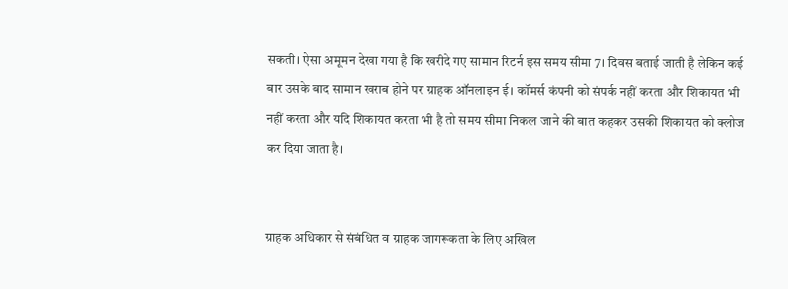सकती। ऐसा अमूमन देखा गया है कि खरीदे गए सामान रिटर्न इस समय सीमा 7। दिवस बताई जाती है लेकिन कई बार उसके बाद सामान खराब होने पर ग्राहक ऑनलाइन ई। कॉमर्स कंपनी को संपर्क नहीं करता और शिकायत भी नहीं करता और यदि शिकायत करता भी है तो समय सीमा निकल जाने की बात कहकर उसकी शिकायत को क्लोज कर दिया जाता है।


ग्राहक अधिकार से संबंधित व ग्राहक जागरूकता के लिए अखिल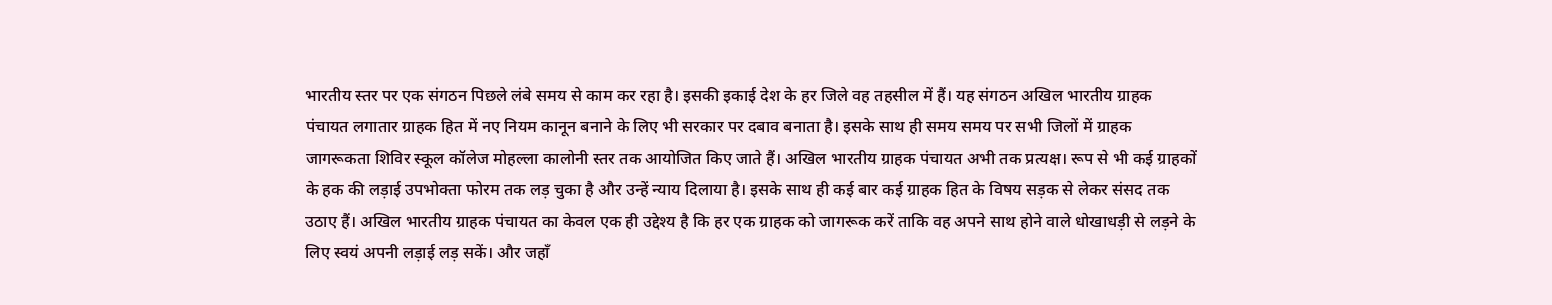भारतीय स्तर पर एक संगठन पिछले लंबे समय से काम कर रहा है। इसकी इकाई देश के हर जिले वह तहसील में हैं। यह संगठन अखिल भारतीय ग्राहक पंचायत लगातार ग्राहक हित में नए नियम कानून बनाने के लिए भी सरकार पर दबाव बनाता है। इसके साथ ही समय समय पर सभी जिलों में ग्राहक जागरूकता शिविर स्कूल कॉलेज मोहल्ला कालोनी स्तर तक आयोजित किए जाते हैं। अखिल भारतीय ग्राहक पंचायत अभी तक प्रत्यक्ष। रूप से भी कई ग्राहकों के हक की लड़ाई उपभोक्ता फोरम तक लड़ चुका है और उन्हें न्याय दिलाया है। इसके साथ ही कई बार कई ग्राहक हित के विषय सड़क से लेकर संसद तक उठाए हैं। अखिल भारतीय ग्राहक पंचायत का केवल एक ही उद्देश्य है कि हर एक ग्राहक को जागरूक करें ताकि वह अपने साथ होने वाले धोखाधड़ी से लड़ने के लिए स्वयं अपनी लड़ाई लड़ सकें। और जहाँ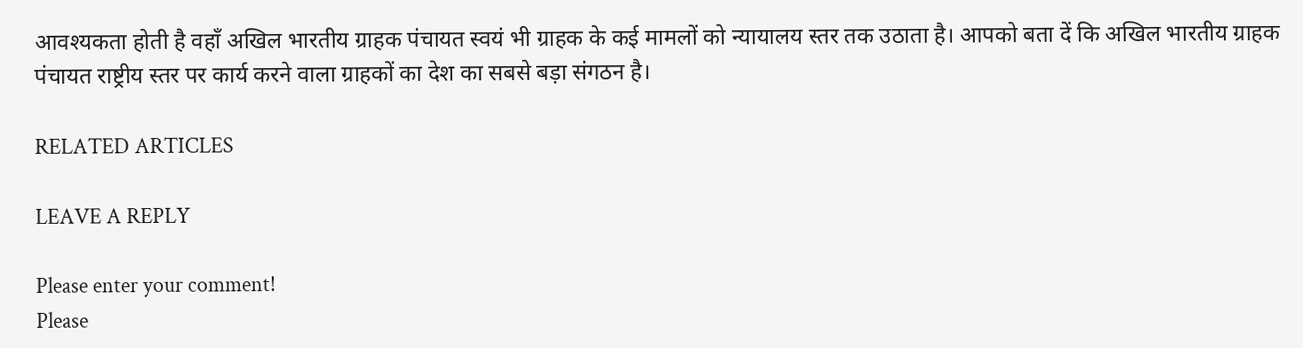आवश्यकता होती है वहाँ अखिल भारतीय ग्राहक पंचायत स्वयं भी ग्राहक के कई मामलों को न्यायालय स्तर तक उठाता है। आपको बता दें कि अखिल भारतीय ग्राहक पंचायत राष्ट्रीय स्तर पर कार्य करने वाला ग्राहकों का देश का सबसे बड़ा संगठन है।

RELATED ARTICLES

LEAVE A REPLY

Please enter your comment!
Please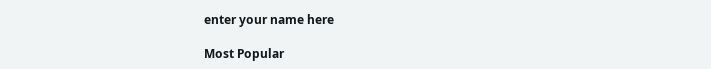enter your name here

Most Popular